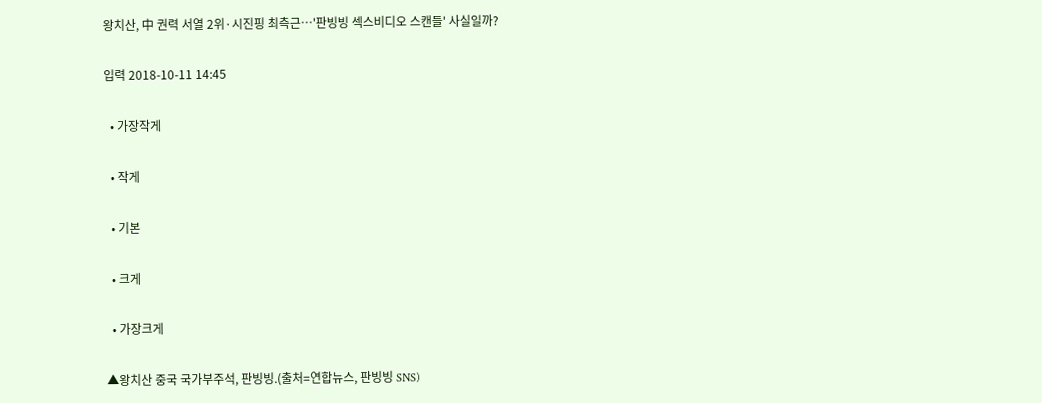왕치산, 中 권력 서열 2위·시진핑 최측근…'판빙빙 섹스비디오 스캔들' 사실일까?

입력 2018-10-11 14:45

  • 가장작게

  • 작게

  • 기본

  • 크게

  • 가장크게

▲왕치산 중국 국가부주석, 판빙빙.(출처=연합뉴스, 판빙빙 SNS)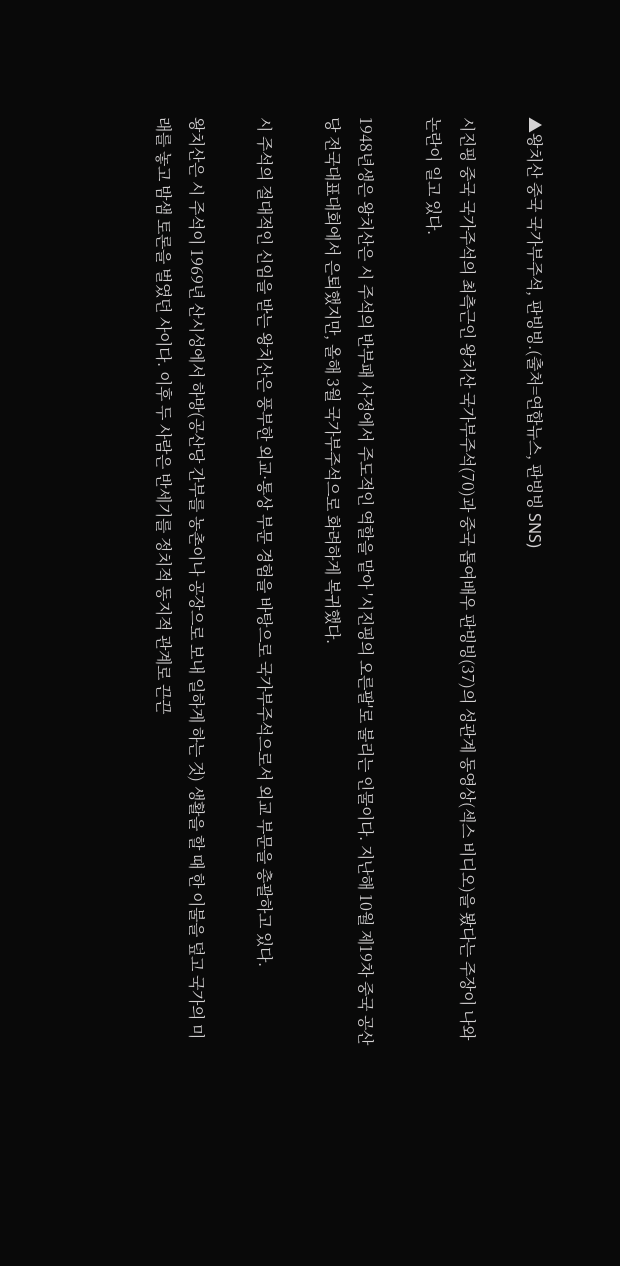▲왕치산 중국 국가부주석, 판빙빙.(출처=연합뉴스, 판빙빙 SNS)

시진핑 중국 국가주석의 최측근인 왕치산 국가부주석(70)과 중국 톱여배우 판빙빙(37)의 성관계 동영상(섹스 비디오)을 봤다는 주장이 나와 논란이 일고 있다.

1948년생은 왕치산은 시 주석의 반부패 사정에서 주도적인 역할을 맡아 '시진핑의 오른팔'로 불리는 인물이다. 지난해 10월 제19차 중국 공산당 전국대표대회에서 은퇴했지만, 올해 3월 국가부주석으로 화려하게 복귀했다.

시 주석의 절대적인 신임을 받는 왕치산은 풍부한 외교·통상 부문 경험을 바탕으로 국가부주석으로서 외교 부문을 총괄하고 있다.

왕치산은 시 주석이 1969년 산시성에서 하방(공산당 간부를 농촌이나 공장으로 보내 일하게 하는 것) 생활을 할 때 한 이불을 덮고 국가의 미래를 놓고 밤샘 토론을 벌였던 사이다. 이후 두 사람은 반세기를 정치적 동지적 관계로 끈끈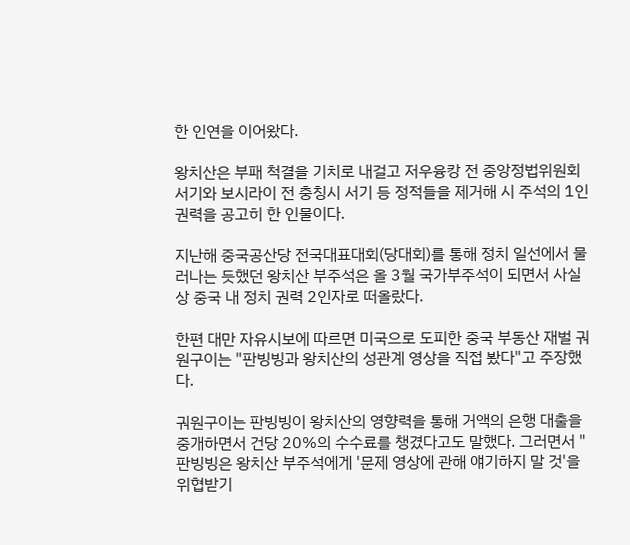한 인연을 이어왔다.

왕치산은 부패 척결을 기치로 내걸고 저우융캉 전 중앙정법위원회 서기와 보시라이 전 충칭시 서기 등 정적들을 제거해 시 주석의 1인 권력을 공고히 한 인물이다.

지난해 중국공산당 전국대표대회(당대회)를 통해 정치 일선에서 물러나는 듯했던 왕치산 부주석은 올 3월 국가부주석이 되면서 사실상 중국 내 정치 권력 2인자로 떠올랐다.

한편 대만 자유시보에 따르면 미국으로 도피한 중국 부동산 재벌 궈원구이는 "판빙빙과 왕치산의 성관계 영상을 직접 봤다"고 주장했다.

궈원구이는 판빙빙이 왕치산의 영향력을 통해 거액의 은행 대출을 중개하면서 건당 20%의 수수료를 챙겼다고도 말했다. 그러면서 "판빙빙은 왕치산 부주석에게 '문제 영상에 관해 얘기하지 말 것'을 위협받기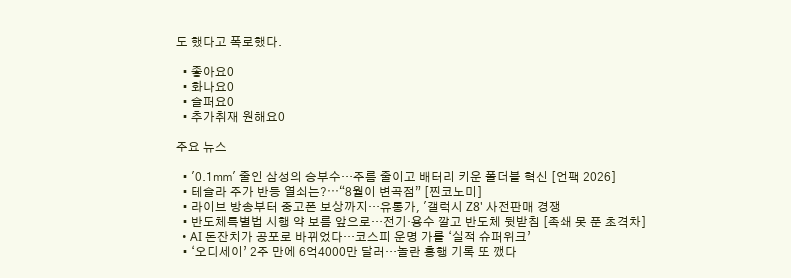도 했다고 폭로했다.

  • 좋아요0
  • 화나요0
  • 슬퍼요0
  • 추가취재 원해요0

주요 뉴스

  • '0.1㎜' 줄인 삼성의 승부수…주름 줄이고 배터리 키운 폴더블 혁신 [언팩 2026]
  • 테슬라 주가 반등 열쇠는?⋯“8월이 변곡점” [찐코노미]
  • 라이브 방송부터 중고폰 보상까지…유통가, '갤럭시 Z8' 사전판매 경쟁
  • 반도체특별법 시행 약 보름 앞으로…전기·용수 깔고 반도체 뒷받침 [족쇄 못 푼 초격차]
  • AI 돈잔치가 공포로 바뀌었다…코스피 운명 가를 ‘실적 슈퍼위크’
  • ‘오디세이’ 2주 만에 6억4000만 달러…놀란 흥행 기록 또 깼다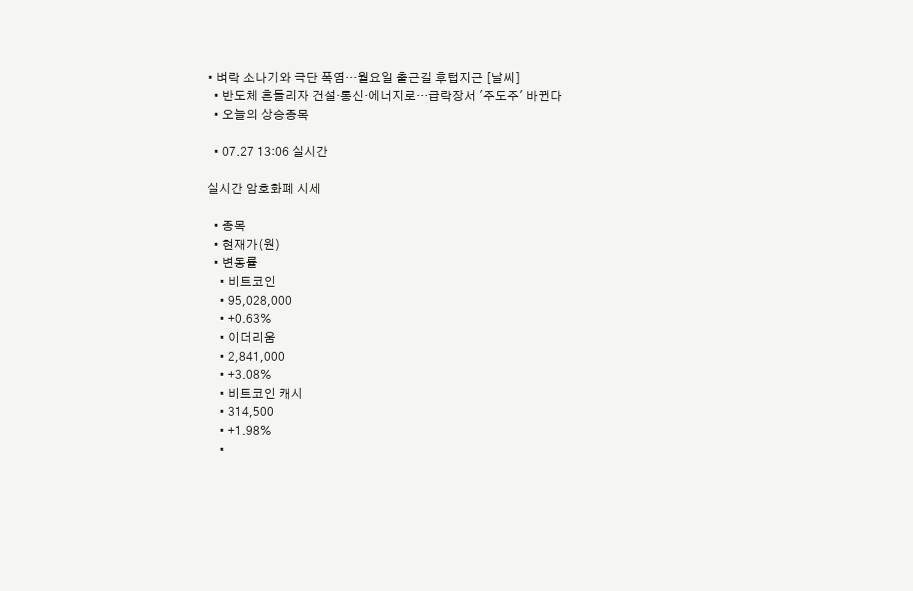• 벼락 소나기와 극단 폭염…월요일 출근길 후텁지근 [날씨]
  • 반도체 흔들리자 건설·통신·에너지로…급락장서 '주도주' 바뀐다
  • 오늘의 상승종목

  • 07.27 13:06 실시간

실시간 암호화폐 시세

  • 종목
  • 현재가(원)
  • 변동률
    • 비트코인
    • 95,028,000
    • +0.63%
    • 이더리움
    • 2,841,000
    • +3.08%
    • 비트코인 캐시
    • 314,500
    • +1.98%
    •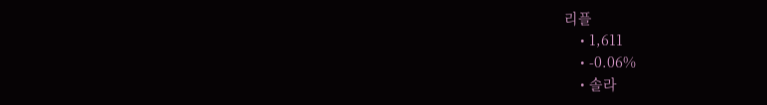리플
    • 1,611
    • -0.06%
    • 솔라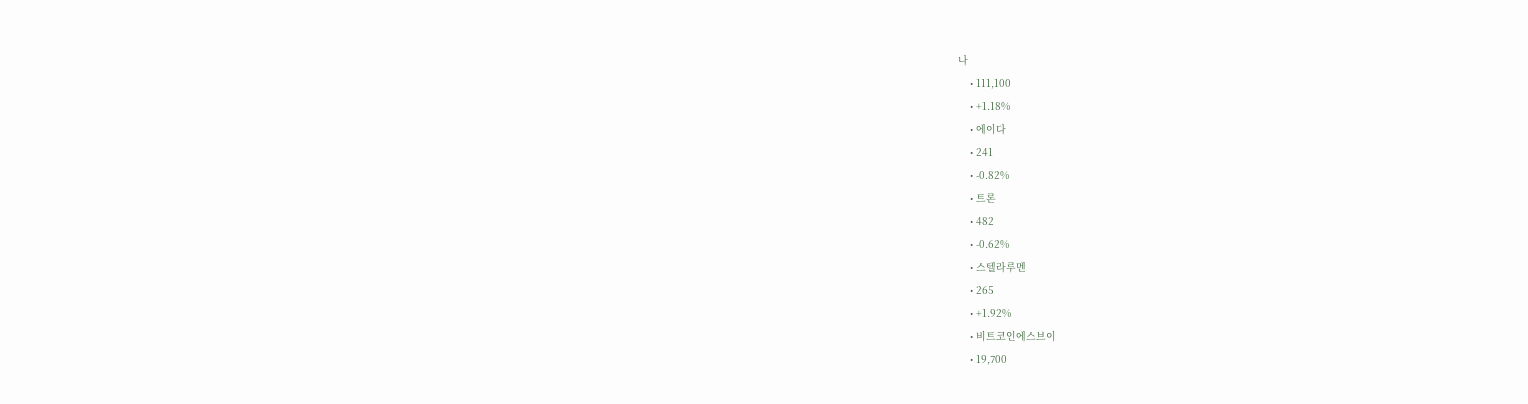나
    • 111,100
    • +1.18%
    • 에이다
    • 241
    • -0.82%
    • 트론
    • 482
    • -0.62%
    • 스텔라루멘
    • 265
    • +1.92%
    • 비트코인에스브이
    • 19,700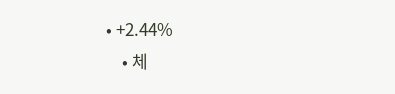• +2.44%
    • 체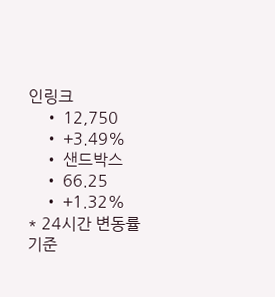인링크
    • 12,750
    • +3.49%
    • 샌드박스
    • 66.25
    • +1.32%
* 24시간 변동률 기준